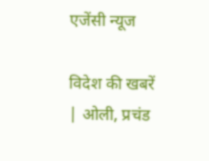एजेंसी न्यूज

विदेश की खबरें | ओली, प्रचंड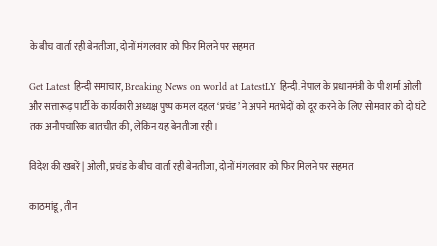के बीच वार्ता रही बेनतीजा, दोनों मंगलवार को फिर मिलने पर सहमत

Get Latest हिन्दी समाचार, Breaking News on world at LatestLY हिन्दी. नेपाल के प्रधानमंत्री के पी शर्मा ओली और सत्तारूढ़ पार्टी के कार्यकारी अध्यक्ष पुष्प कमल दहल ‘प्रचंड’ ने अपने मतभेदों को दूर करने के लिए सोमवार को दो घंटे तक अनौपचारिक बातचीत की, लेकिन यह बेनतीजा रही।

विदेश की खबरें | ओली, प्रचंड के बीच वार्ता रही बेनतीजा, दोनों मंगलवार को फिर मिलने पर सहमत

काठमांडू, तीन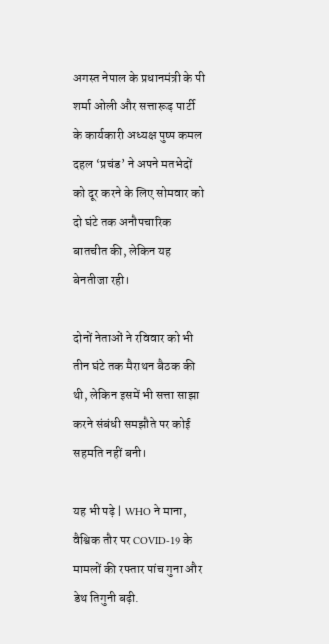अगस्त नेपाल के प्रधानमंत्री के पी शर्मा ओली और सत्तारूढ़ पार्टी के कार्यकारी अध्यक्ष पुष्प कमल दहल ‘प्रचंड’ ने अपने मतभेदों को दूर करने के लिए सोमवार को दो घंटे तक अनौपचारिक बातचीत की, लेकिन यह बेनतीजा रही।

दोनों नेताओं ने रविवार को भी तीन घंटे तक मैराथन बैठक की थी, लेकिन इसमें भी सत्ता साझा करने संबंधी समझौते पर कोई सहमति नहीं बनी।

यह भी पढ़े | WHO ने माना, वैश्विक तौर पर COVID-19 के मामलों की रफ्तार पांच गुना और डेथ तिगुनी बढ़ी.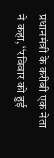प्रधानमंत्री के करीबी एक नेता ने कहा, ‘‘रविवार को हुई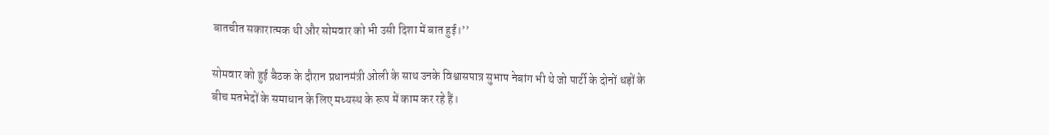बातचीत सकारात्मक थी और सोमवार को भी उसी दिशा में बात हुई।’’

सोमवार को हुई बैठक के दौरान प्रधानमंत्री ओली के साथ उनके विश्वासपात्र सुभाष नेबांग भी थे जो पार्टी के दोनों धड़ों के बीच मतभेदों के समाधान के लिए मध्यस्थ के रूप में काम कर रहे हैं।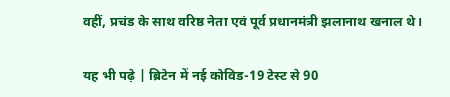वहीं, प्रचंड के साथ वरिष्ठ नेता एवं पूर्व प्रधानमंत्री झलानाथ खनाल थे।

यह भी पढ़े | ब्रिटेन में नई कोविड-19 टेस्ट से 90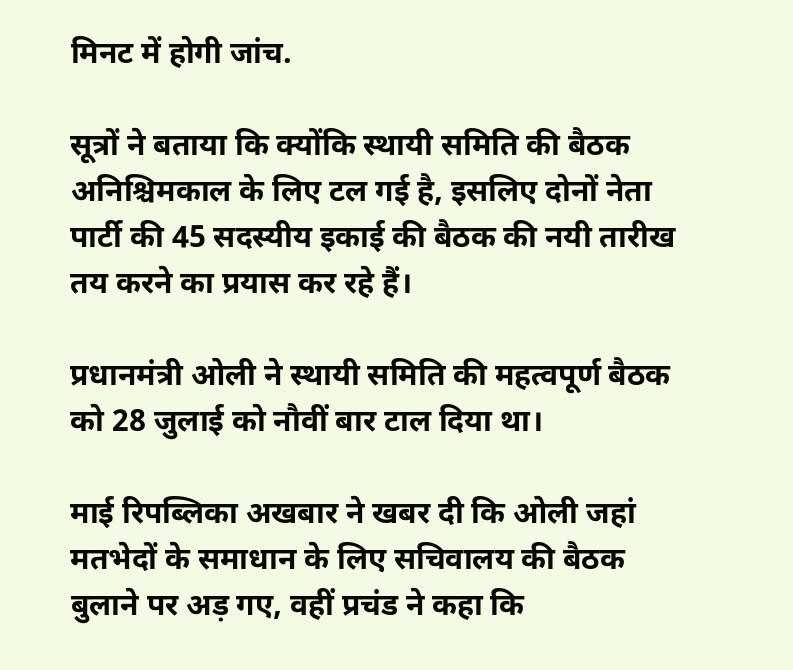मिनट में होगी जांच.

सूत्रों ने बताया कि क्योंकि स्थायी समिति की बैठक अनिश्चिमकाल के लिए टल गई है, इसलिए दोनों नेता पार्टी की 45 सदस्यीय इकाई की बैठक की नयी तारीख तय करने का प्रयास कर रहे हैं।

प्रधानमंत्री ओली ने स्थायी समिति की महत्वपूर्ण बैठक को 28 जुलाई को नौवीं बार टाल दिया था।

माई रिपब्लिका अखबार ने खबर दी कि ओली जहां मतभेदों के समाधान के लिए सचिवालय की बैठक बुलाने पर अड़ गए, वहीं प्रचंड ने कहा कि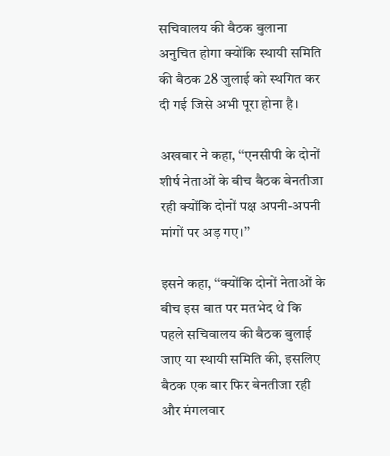सचिवालय की बैठक बुलाना अनुचित होगा क्योंकि स्थायी समिति की बैठक 28 जुलाई को स्थगित कर दी गई जिसे अभी पूरा होना है।

अखबार ने कहा, ‘‘एनसीपी के दोनों शीर्ष नेताओं के बीच बैठक बेनतीजा रही क्योंकि दोनों पक्ष अपनी-अपनी मांगों पर अड़ गए।’’

इसने कहा, ‘‘क्योंकि दोनों नेताओं के बीच इस बात पर मतभेद थे कि पहले सचिवालय की बैठक बुलाई जाए या स्थायी समिति की, इसलिए बैठक एक बार फिर बेनतीजा रही और मंगलवार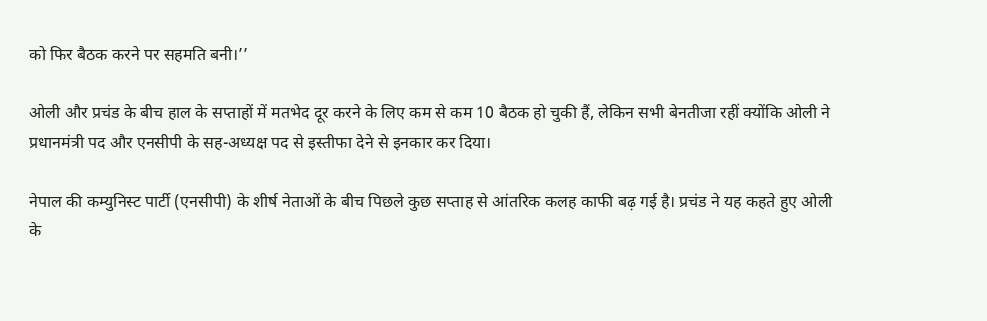को फिर बैठक करने पर सहमति बनी।’’

ओली और प्रचंड के बीच हाल के सप्ताहों में मतभेद दूर करने के लिए कम से कम 10 बैठक हो चुकी हैं, लेकिन सभी बेनतीजा रहीं क्योंकि ओली ने प्रधानमंत्री पद और एनसीपी के सह-अध्यक्ष पद से इस्तीफा देने से इनकार कर दिया।

नेपाल की कम्युनिस्ट पार्टी (एनसीपी) के शीर्ष नेताओं के बीच पिछले कुछ सप्ताह से आंतरिक कलह काफी बढ़ गई है। प्रचंड ने यह कहते हुए ओली के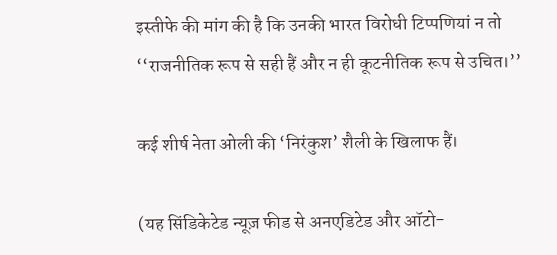इस्तीफे की मांग की है कि उनकी भारत विरोधी टिप्पणियां न तो ‘‘राजनीतिक रूप से सही हैं और न ही कूटनीतिक रूप से उचित।’’

कई शीर्ष नेता ओली की ‘निरंकुश’ शैली के खिलाफ हैं।

(यह सिंडिकेटेड न्यूज़ फीड से अनएडिटेड और ऑटो-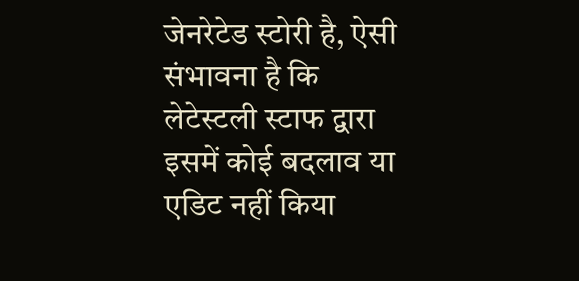जेनरेटेड स्टोरी है, ऐसी संभावना है कि लेटेस्टली स्टाफ द्वारा इसमें कोई बदलाव या एडिट नहीं किया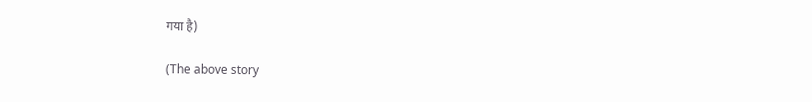गया है)

(The above story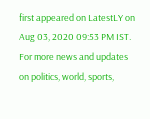first appeared on LatestLY on Aug 03, 2020 09:53 PM IST. For more news and updates on politics, world, sports,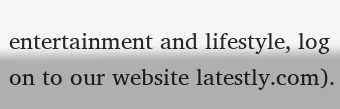entertainment and lifestyle, log on to our website latestly.com).